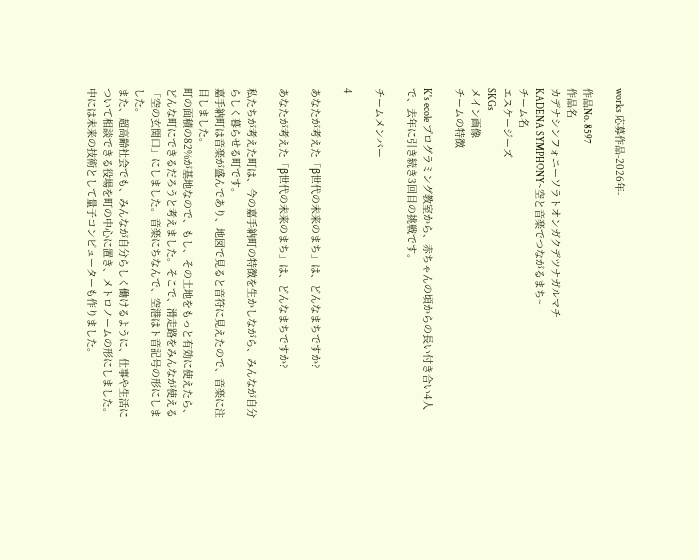works 応募作品-2026年-

作品No. 8597
作品名
カデナシンフォニーソラトオンガクデツナガルマチ
KADENA SYMPHONY~空と音楽でつながるまち~
チーム名
エスケージーズ
SKGs
メイン画像
チームの特徴

K's ecole プログラミング教室から、赤ちゃんの頃からの長い付き合い4人で、去年に引き続き3回目の挑戦です。

チームメンバー

4

あなたが考えた「β世代の未来のまち」は、どんなまちですか?

あなたが考えた「β世代の未来のまち」は、どんなまちですか?

私たちが考えた町は、今の嘉手納町の特徴を生かしながら、みんなが自分らしく暮らせる町です。
嘉手納町は音楽が盛んであり、地図で見ると音符に見えたので、音楽に注目しました。
町の面積の82%が基地なので、もし、その土地をもっと有効に使えたら、どんな町にできるだろうと考えました。そこで、滑走路をみんなが使える「空の玄関口」にしました。音楽にちなんで、空港はト音記号の形にしました。
また、超高齢社会でも、みんなが自分らしく働けるように、仕事や生活について相談できる役場を町の中心に置き、メトロノームの形にしました。中には未来の技術として量子コンピューターも作りました。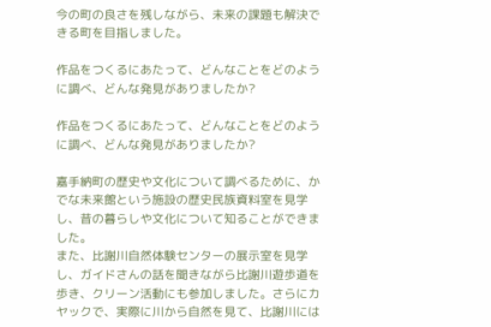今の町の良さを残しながら、未来の課題も解決できる町を目指しました。

作品をつくるにあたって、どんなことをどのように調べ、どんな発見がありましたか?

作品をつくるにあたって、どんなことをどのように調べ、どんな発見がありましたか?

嘉手納町の歴史や文化について調べるために、かでな未来館という施設の歴史民族資料室を見学し、昔の暮らしや文化について知ることができました。
また、比謝川自然体験センターの展示室を見学し、ガイドさんの話を聞きながら比謝川遊歩道を歩き、クリーン活動にも参加しました。さらにカヤックで、実際に川から自然を見て、比謝川には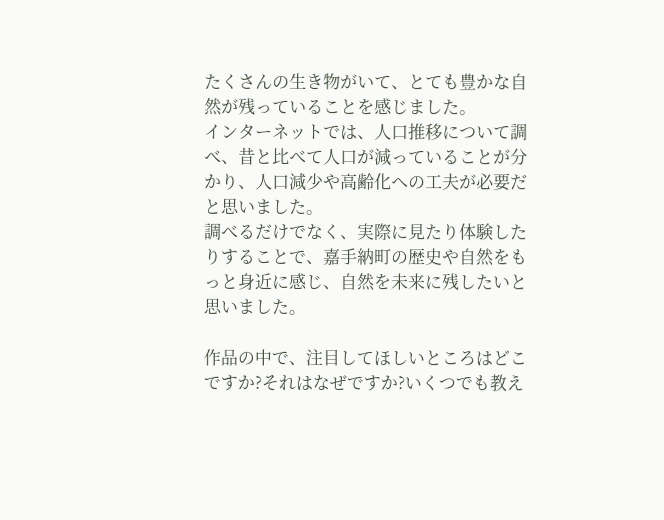たくさんの生き物がいて、とても豊かな自然が残っていることを感じました。
インターネットでは、人口推移について調べ、昔と比べて人口が減っていることが分かり、人口減少や高齢化への工夫が必要だと思いました。
調べるだけでなく、実際に見たり体験したりすることで、嘉手納町の歴史や自然をもっと身近に感じ、自然を未来に残したいと思いました。

作品の中で、注目してほしいところはどこですか?それはなぜですか?いくつでも教え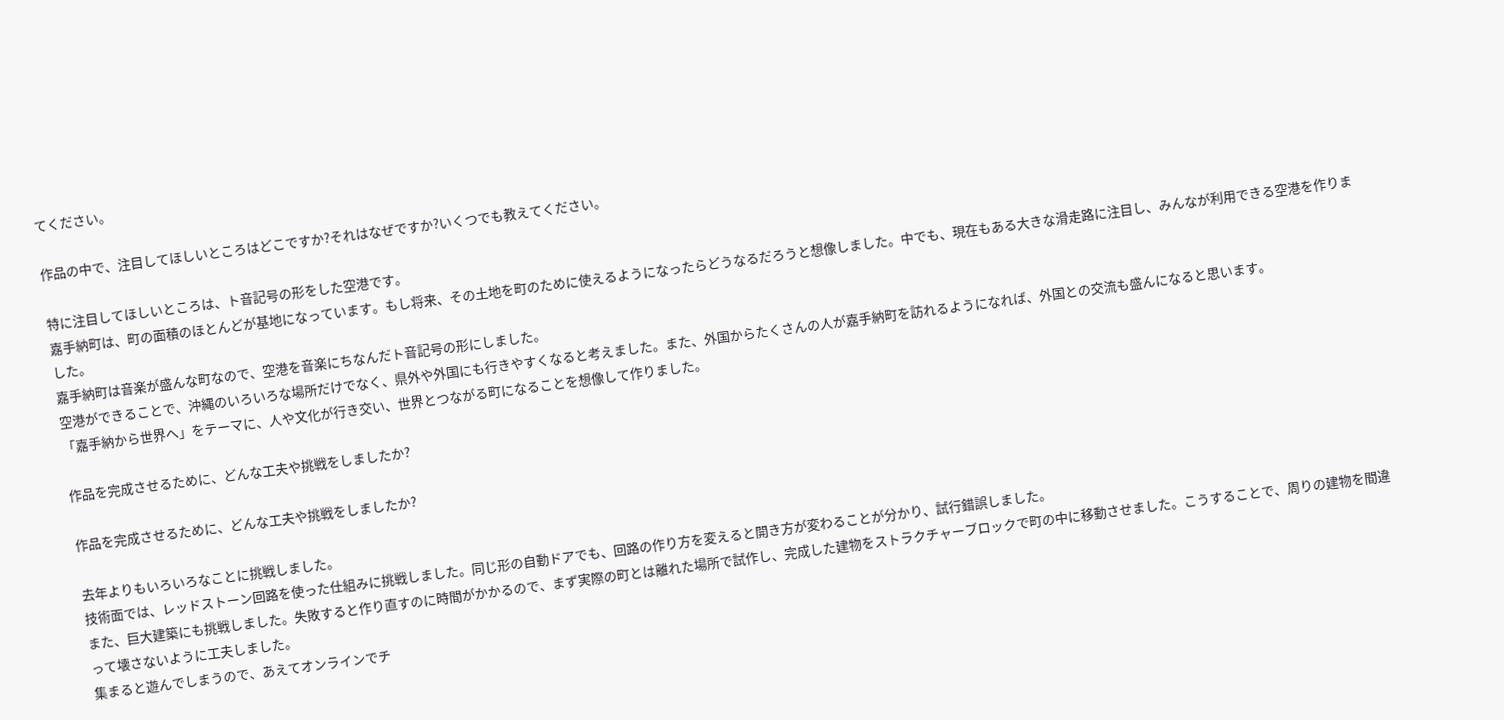てください。

作品の中で、注目してほしいところはどこですか?それはなぜですか?いくつでも教えてください。

特に注目してほしいところは、ト音記号の形をした空港です。
嘉手納町は、町の面積のほとんどが基地になっています。もし将来、その土地を町のために使えるようになったらどうなるだろうと想像しました。中でも、現在もある大きな滑走路に注目し、みんなが利用できる空港を作りました。
嘉手納町は音楽が盛んな町なので、空港を音楽にちなんだト音記号の形にしました。
空港ができることで、沖縄のいろいろな場所だけでなく、県外や外国にも行きやすくなると考えました。また、外国からたくさんの人が嘉手納町を訪れるようになれば、外国との交流も盛んになると思います。
「嘉手納から世界へ」をテーマに、人や文化が行き交い、世界とつながる町になることを想像して作りました。

作品を完成させるために、どんな工夫や挑戦をしましたか?

作品を完成させるために、どんな工夫や挑戦をしましたか?

去年よりもいろいろなことに挑戦しました。
技術面では、レッドストーン回路を使った仕組みに挑戦しました。同じ形の自動ドアでも、回路の作り方を変えると開き方が変わることが分かり、試行錯誤しました。
また、巨大建築にも挑戦しました。失敗すると作り直すのに時間がかかるので、まず実際の町とは離れた場所で試作し、完成した建物をストラクチャーブロックで町の中に移動させました。こうすることで、周りの建物を間違って壊さないように工夫しました。
集まると遊んでしまうので、あえてオンラインでチ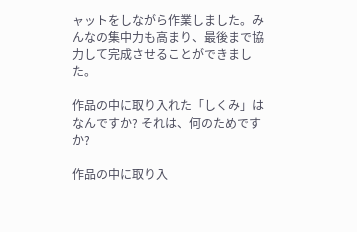ャットをしながら作業しました。みんなの集中力も高まり、最後まで協力して完成させることができました。

作品の中に取り入れた「しくみ」はなんですか? それは、何のためですか?

作品の中に取り入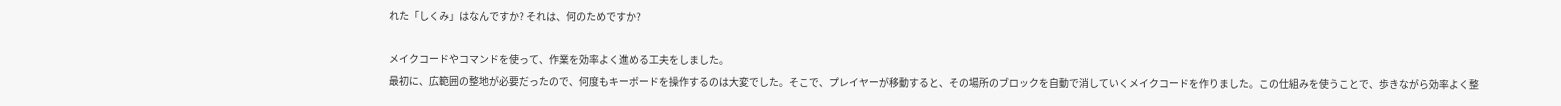れた「しくみ」はなんですか? それは、何のためですか?

メイクコードやコマンドを使って、作業を効率よく進める工夫をしました。
最初に、広範囲の整地が必要だったので、何度もキーボードを操作するのは大変でした。そこで、プレイヤーが移動すると、その場所のブロックを自動で消していくメイクコードを作りました。この仕組みを使うことで、歩きながら効率よく整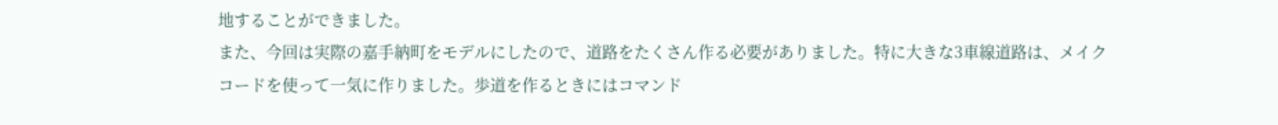地することができました。
また、今回は実際の嘉手納町をモデルにしたので、道路をたくさん作る必要がありました。特に大きな3車線道路は、メイクコードを使って一気に作りました。歩道を作るときにはコマンド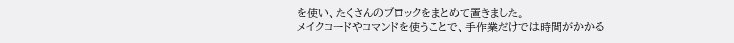を使い、たくさんのブロックをまとめて置きました。
メイクコードやコマンドを使うことで、手作業だけでは時間がかかる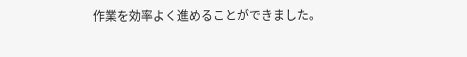作業を効率よく進めることができました。